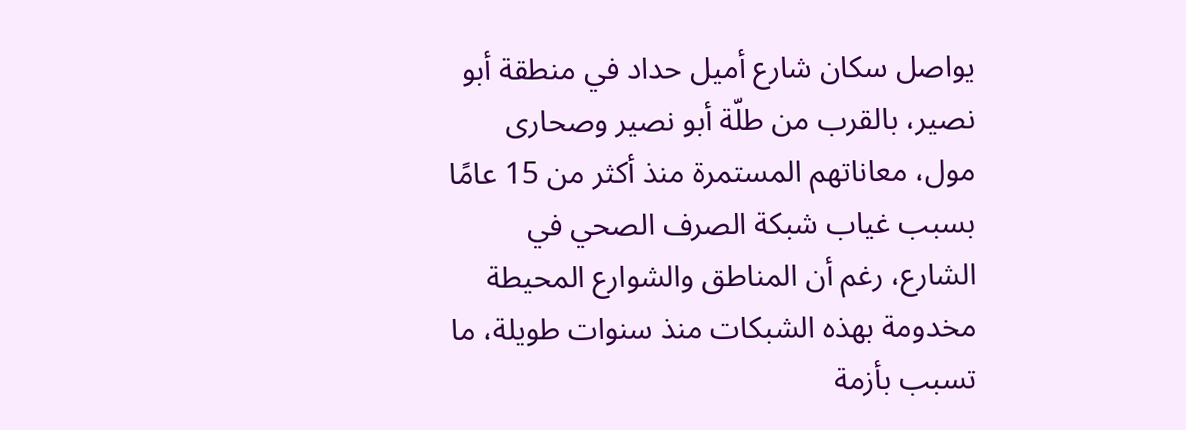يواصل سكان شارع أميل حداد في منطقة أبو نصير، بالقرب من طلّة أبو نصير وصحارى مول، معاناتهم المستمرة منذ أكثر من 15 عامًا بسبب غياب شبكة الصرف الصحي في الشارع، رغم أن المناطق والشوارع المحيطة مخدومة بهذه الشبكات منذ سنوات طويلة، ما تسبب بأزمة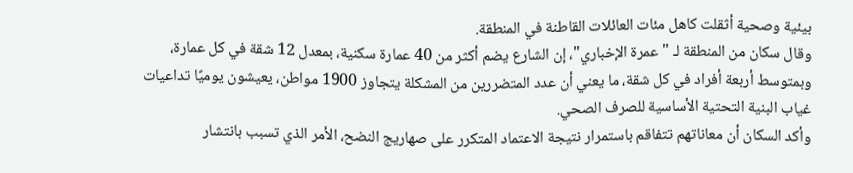بيئية وصحية أثقلت كاهل مئات العائلات القاطنة في المنطقة.
وقال سكان من المنطقة لـ "عمرة الإخباري"، إن الشارع يضم أكثر من 40 عمارة سكنية، بمعدل 12 شقة في كل عمارة، وبمتوسط أربعة أفراد في كل شقة، ما يعني أن عدد المتضررين من المشكلة يتجاوز 1900 مواطن، يعيشون يوميًا تداعيات غياب البنية التحتية الأساسية للصرف الصحي.
وأكد السكان أن معاناتهم تتفاقم باستمرار نتيجة الاعتماد المتكرر على صهاريج النضح، الأمر الذي تسبب بانتشار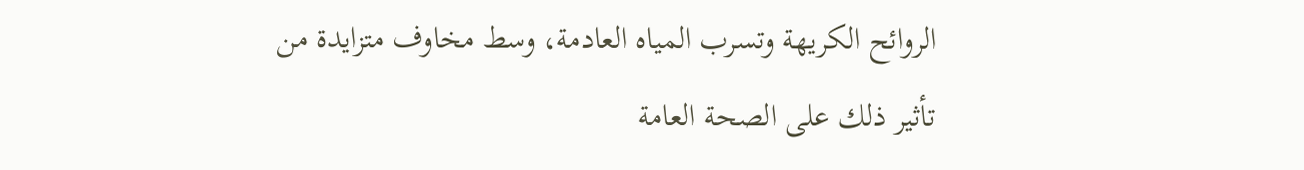الروائح الكريهة وتسرب المياه العادمة، وسط مخاوف متزايدة من تأثير ذلك على الصحة العامة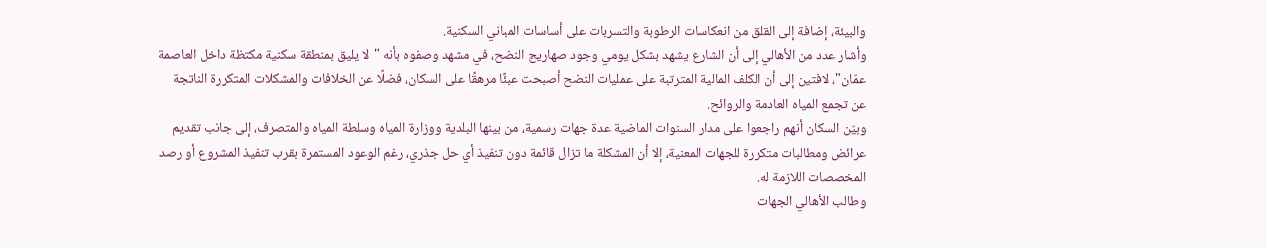والبيئة، إضافة إلى القلق من انعكاسات الرطوبة والتسربات على أساسات المباني السكنية.
وأشار عدد من الأهالي إلى أن الشارع يشهد بشكل يومي وجود صهاريج النضح، في مشهد وصفوه بأنه "لا يليق بمنطقة سكنية مكتظة داخل العاصمة عمّان"، لافتين إلى أن الكلف المالية المترتبة على عمليات النضح أصبحت عبئًا مرهقًا على السكان، فضلًا عن الخلافات والمشكلات المتكررة الناتجة عن تجمع المياه العادمة والروائح.
وبيّن السكان أنهم راجعوا على مدار السنوات الماضية عدة جهات رسمية، من بينها البلدية ووزارة المياه وسلطة المياه والمتصرف، إلى جانب تقديم عرائض ومطالبات متكررة للجهات المعنية، إلا أن المشكلة ما تزال قائمة دون تنفيذ أي حل جذري، رغم الوعود المستمرة بقرب تنفيذ المشروع أو رصد المخصصات اللازمة له.
وطالب الأهالي الجهات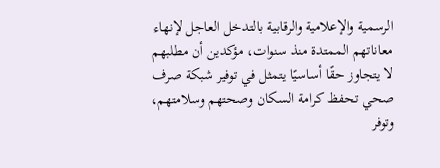الرسمية والإعلامية والرقابية بالتدخل العاجل لإنهاء معاناتهم الممتدة منذ سنوات، مؤكدين أن مطلبهم لا يتجاوز حقًا أساسيًا يتمثل في توفير شبكة صرف صحي تحفظ كرامة السكان وصحتهم وسلامتهم، وتوفر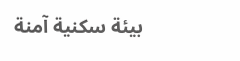بيئة سكنية آمنة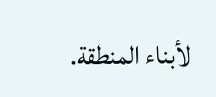لأبناء المنطقة.